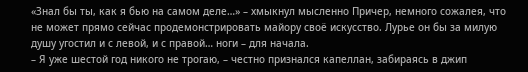«Знал бы ты, как я бью на самом деле…» – хмыкнул мысленно Причер, немного сожалея, что не может прямо сейчас продемонстрировать майору своё искусство. Лурье он бы за милую душу угостил и с левой, и с правой… ноги – для начала.
– Я уже шестой год никого не трогаю, – честно признался капеллан, забираясь в джип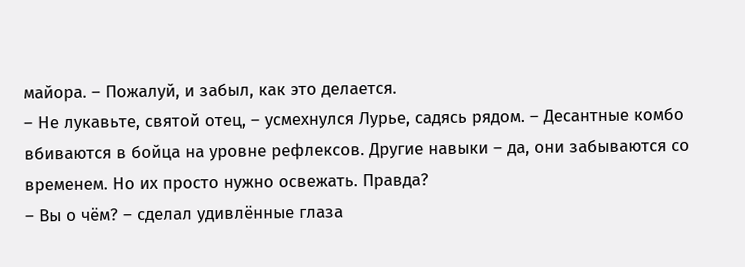майора. – Пожалуй, и забыл, как это делается.
– Не лукавьте, святой отец, – усмехнулся Лурье, садясь рядом. – Десантные комбо вбиваются в бойца на уровне рефлексов. Другие навыки – да, они забываются со временем. Но их просто нужно освежать. Правда?
– Вы о чём? – сделал удивлённые глаза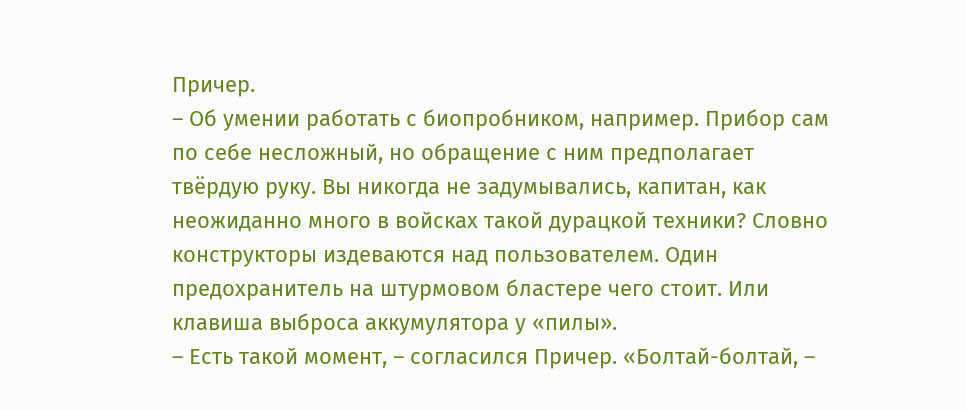Причер.
– Об умении работать с биопробником, например. Прибор сам по себе несложный, но обращение с ним предполагает твёрдую руку. Вы никогда не задумывались, капитан, как неожиданно много в войсках такой дурацкой техники? Словно конструкторы издеваются над пользователем. Один предохранитель на штурмовом бластере чего стоит. Или клавиша выброса аккумулятора у «пилы».
– Есть такой момент, – согласился Причер. «Болтай-болтай, –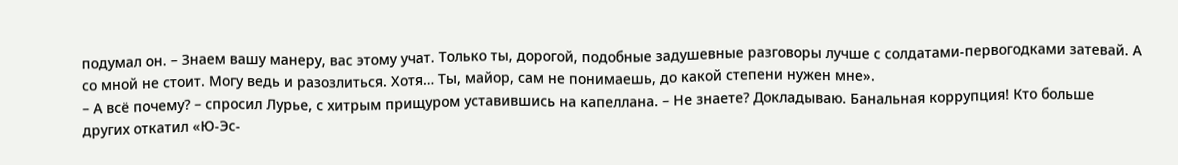подумал он. – Знаем вашу манеру, вас этому учат. Только ты, дорогой, подобные задушевные разговоры лучше с солдатами-первогодками затевай. А со мной не стоит. Могу ведь и разозлиться. Хотя… Ты, майор, сам не понимаешь, до какой степени нужен мне».
– А всё почему? – спросил Лурье, с хитрым прищуром уставившись на капеллана. – Не знаете? Докладываю. Банальная коррупция! Кто больше других откатил «Ю-Эс-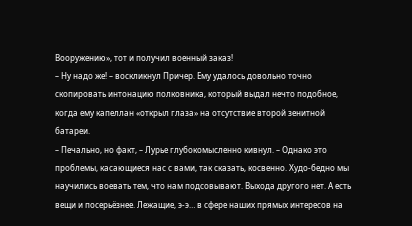Вооружению», тот и получил военный заказ!
– Ну надо же! – воскликнул Причер. Ему удалось довольно точно скопировать интонацию полковника, который выдал нечто подобное, когда ему капеллан «открыл глаза» на отсутствие второй зенитной батареи.
– Печально, но факт, – Лурье глубокомысленно кивнул. – Однако это проблемы, касающиеся нас с вами, так сказать, косвенно. Худо-бедно мы научились воевать тем, что нам подсовывают. Выхода другого нет. А есть вещи и посерьёзнее. Лежащие, э-э… в сфере наших прямых интересов на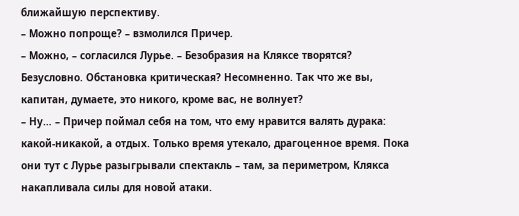ближайшую перспективу.
– Можно попроще? – взмолился Причер.
– Можно, – согласился Лурье. – Безобразия на Кляксе творятся? Безусловно. Обстановка критическая? Несомненно. Так что же вы, капитан, думаете, это никого, кроме вас, не волнует?
– Ну… – Причер поймал себя на том, что ему нравится валять дурака: какой-никакой, а отдых. Только время утекало, драгоценное время. Пока они тут с Лурье разыгрывали спектакль – там, за периметром, Клякса накапливала силы для новой атаки.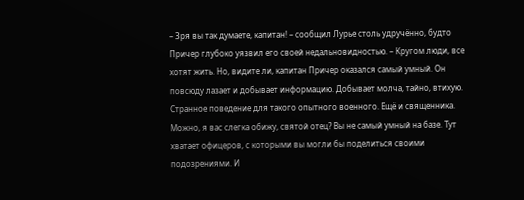– Зря вы так думаете, капитан! – сообщил Лурье столь удручённо, будто Причер глубоко уязвил его своей недальновидностью. – Кругом люди, все хотят жить. Но, видите ли, капитан Причер оказался самый умный. Он повсюду лазает и добывает информацию. Добывает молча, тайно, втихую. Странное поведение для такого опытного военного. Ещё и священника. Можно, я вас слегка обижу, святой отец? Вы не самый умный на базе. Тут хватает офицеров, с которыми вы могли бы поделиться своими подозрениями. И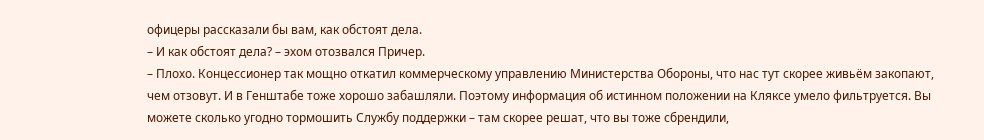офицеры рассказали бы вам, как обстоят дела.
– И как обстоят дела? – эхом отозвался Причер.
– Плохо. Концессионер так мощно откатил коммерческому управлению Министерства Обороны, что нас тут скорее живьём закопают, чем отзовут. И в Генштабе тоже хорошо забашляли. Поэтому информация об истинном положении на Кляксе умело фильтруется. Вы можете сколько угодно тормошить Службу поддержки – там скорее решат, что вы тоже сбрендили,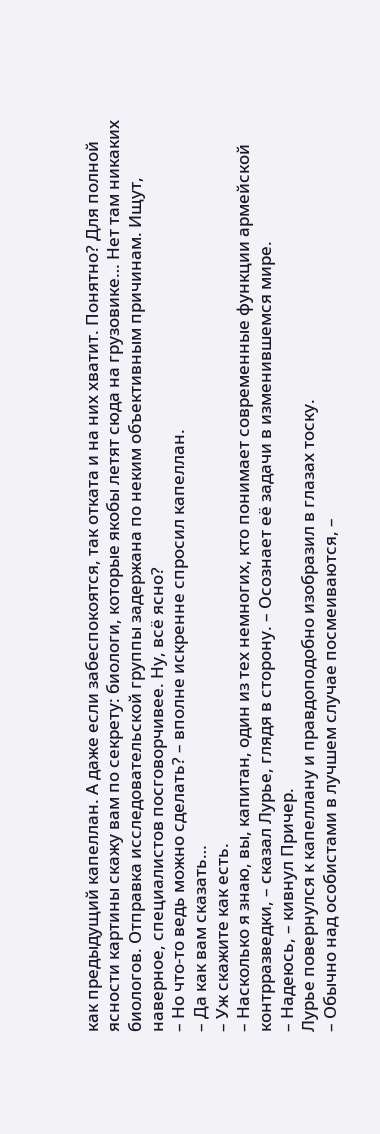как предыдущий капеллан. А даже если забеспокоятся, так отката и на них хватит. Понятно? Для полной ясности картины скажу вам по секрету: биологи, которые якобы летят сюда на грузовике… Нет там никаких биологов. Отправка исследовательской группы задержана по неким объективным причинам. Ищут, наверное, специалистов посговорчивее. Ну, всё ясно?
– Но что-то ведь можно сделать? – вполне искренне спросил капеллан.
– Да как вам сказать…
– Уж скажите как есть.
– Насколько я знаю, вы, капитан, один из тех немногих, кто понимает современные функции армейской контрразведки, – сказал Лурье, глядя в сторону. – Осознает её задачи в изменившемся мире.
– Надеюсь, – кивнул Причер.
Лурье повернулся к капеллану и правдоподобно изобразил в глазах тоску.
– Обычно над особистами в лучшем случае посмеиваются, –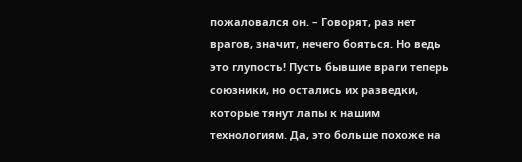пожаловался он. – Говорят, раз нет врагов, значит, нечего бояться. Но ведь это глупость! Пусть бывшие враги теперь союзники, но остались их разведки, которые тянут лапы к нашим технологиям. Да, это больше похоже на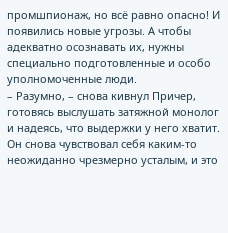промшпионаж, но всё равно опасно! И появились новые угрозы. А чтобы адекватно осознавать их, нужны специально подготовленные и особо уполномоченные люди.
– Разумно, – снова кивнул Причер, готовясь выслушать затяжной монолог и надеясь, что выдержки у него хватит. Он снова чувствовал себя каким-то неожиданно чрезмерно усталым, и это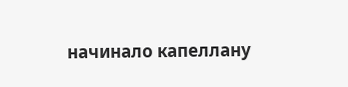начинало капеллану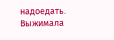надоедать. Выжимала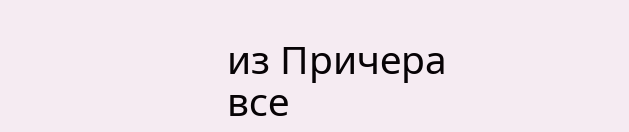из Причера все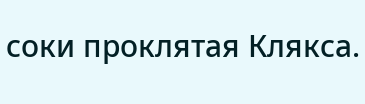соки проклятая Клякса.